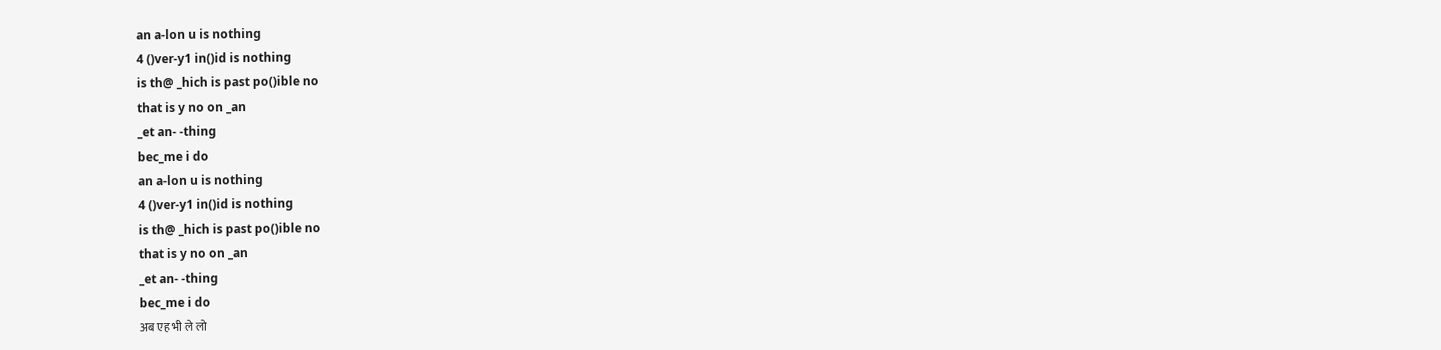an a-lon u is nothing
4 ()ver-y1 in()id is nothing
is th@ _hich is past po()ible no
that is y no on _an
_et an- -thing
bec_me i do
an a-lon u is nothing
4 ()ver-y1 in()id is nothing
is th@ _hich is past po()ible no
that is y no on _an
_et an- -thing
bec_me i do
अब एह भी ले लो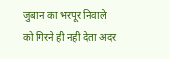जुबान का भरपूर निवाले को गिरने ही नही देता अदर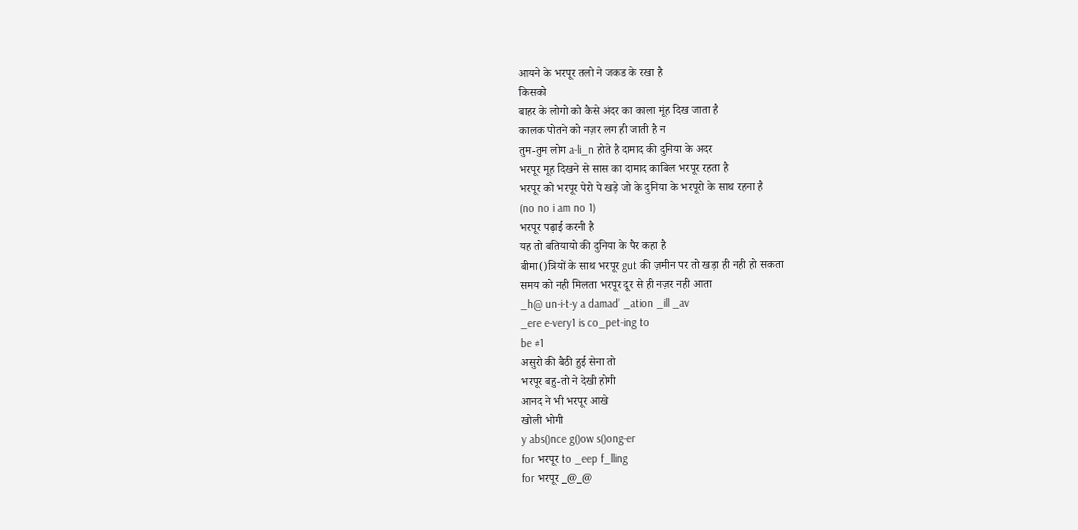आयने के भरपूर तलो ने जकड के रखा है
किसको
बाहर के लोगो को कैसे अंदर का काला मूंह दिख जाता है
कालक पोतने को नज़र लग ही जाती है न
तुम-तुम लोग a-li_n होते है दामाद की दुनिया के अदर
भरपूर मूह दिखने से सास का दामाद काबिल भरपूर रहता है
भरपूर को भरपूर पेरो पे खड़े जो के दुनिया के भरपूरो के साथ रहना है
(no no i am no 1)
भरपूर पढ़ाई करनी है
यह तो बतियायो की दुनिया के पैर कहा है
बीमा()त्रियों के साथ भरपूर gut की ज़मीन पर तो खड़ा ही नही हो सकता
समय को नही मिलता भरपूर दूर से ही नज़र नही आता
_h@ un-i-t-y a damad’ _ation _ill _av
_ere e-very1 is co_pet-ing to
be #1
असुरो की बैठी हुई सेना तो
भरपूर बहु-तो ने देखी होगी
आनद ने भी भरपूर आखे
खोली भोगी
y abs()nce g()ow s()ong-er
for भरपूर to _eep f_lling
for भरपूर _@_@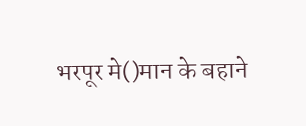भरपूर मे()मान के बहाने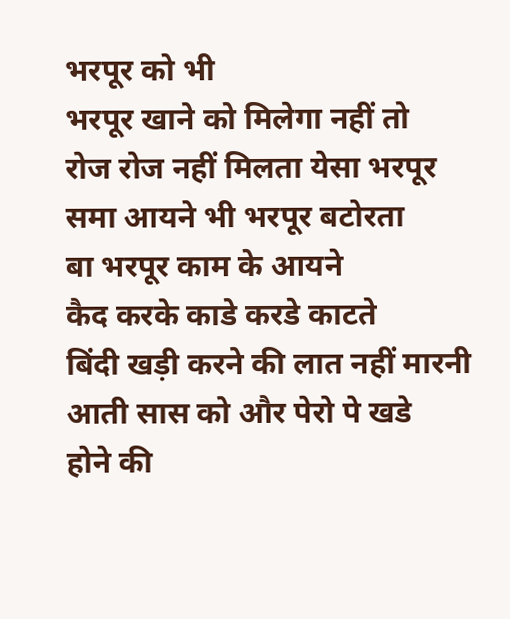भरपूर को भी
भरपूर खाने को मिलेगा नहीं तो
रोज रोज नहीं मिलता येसा भरपूर
समा आयने भी भरपूर बटोरता
बा भरपूर काम के आयने
कैद करके काडे करडे काटते
बिंदी खड़ी करने की लात नहीं मारनी
आती सास को और पेरो पे खडे
होने की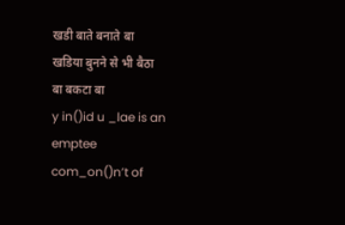खडी बाते बनाते बा
खडिया बुनने से भी बैठा
बा बकटा बा
y in()id u _lae is an emptee
com_on()n’t of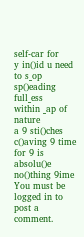self-car for
y in()id u need to s_op
sp()eading full_ess
within _ap of nature
a 9 sti()ches c()aving 9 time
for 9 is absolu()e
no()thing 9ime
You must be logged in to post a comment.